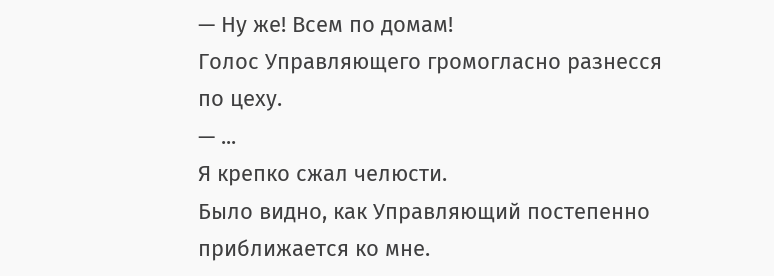— Ну же! Всем по домам!
Голос Управляющего громогласно разнесся по цеху.
— ...
Я крепко сжал челюсти.
Было видно, как Управляющий постепенно приближается ко мне.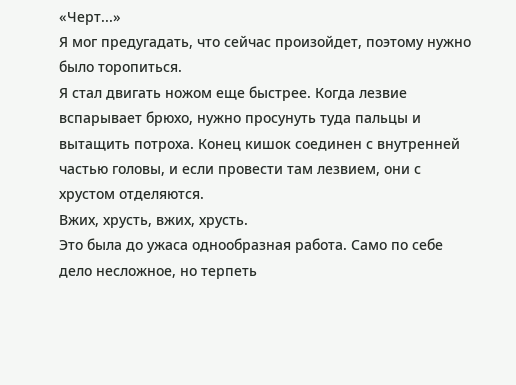«Черт...»
Я мог предугадать, что сейчас произойдет, поэтому нужно было торопиться.
Я стал двигать ножом еще быстрее. Когда лезвие вспарывает брюхо, нужно просунуть туда пальцы и вытащить потроха. Конец кишок соединен с внутренней частью головы, и если провести там лезвием, они с хрустом отделяются.
Вжих, хрусть, вжих, хрусть.
Это была до ужаса однообразная работа. Само по себе дело несложное, но терпеть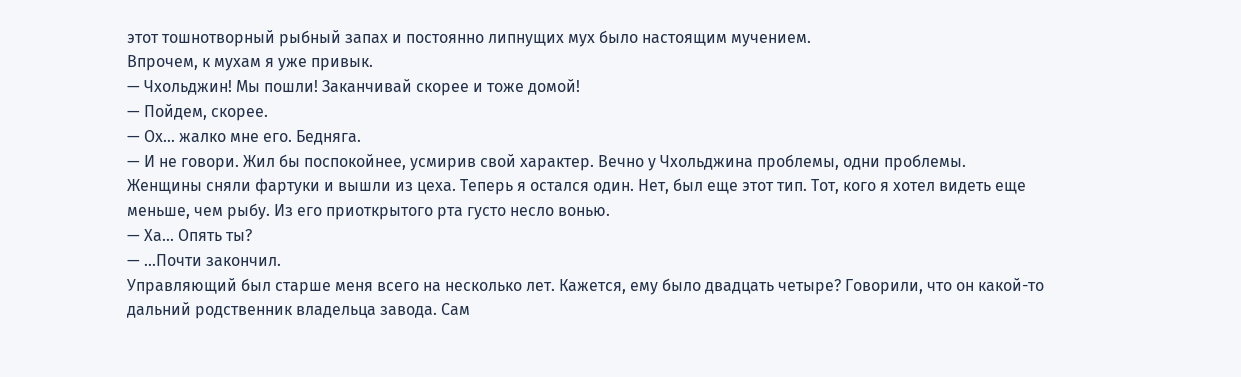этот тошнотворный рыбный запах и постоянно липнущих мух было настоящим мучением.
Впрочем, к мухам я уже привык.
— Чхольджин! Мы пошли! Заканчивай скорее и тоже домой!
— Пойдем, скорее.
— Ох... жалко мне его. Бедняга.
— И не говори. Жил бы поспокойнее, усмирив свой характер. Вечно у Чхольджина проблемы, одни проблемы.
Женщины сняли фартуки и вышли из цеха. Теперь я остался один. Нет, был еще этот тип. Тот, кого я хотел видеть еще меньше, чем рыбу. Из его приоткрытого рта густо несло вонью.
— Ха... Опять ты?
— ...Почти закончил.
Управляющий был старше меня всего на несколько лет. Кажется, ему было двадцать четыре? Говорили, что он какой-то дальний родственник владельца завода. Сам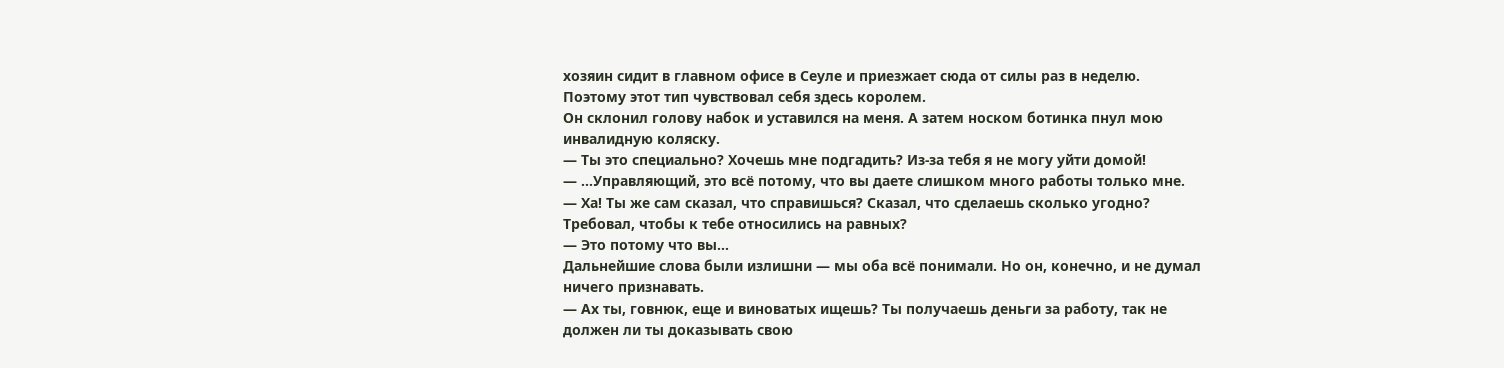хозяин сидит в главном офисе в Сеуле и приезжает сюда от силы раз в неделю. Поэтому этот тип чувствовал себя здесь королем.
Он склонил голову набок и уставился на меня. А затем носком ботинка пнул мою инвалидную коляску.
— Ты это специально? Хочешь мне подгадить? Из-за тебя я не могу уйти домой!
— ...Управляющий, это всё потому, что вы даете слишком много работы только мне.
— Ха! Ты же сам сказал, что справишься? Сказал, что сделаешь сколько угодно? Требовал, чтобы к тебе относились на равных?
— Это потому что вы...
Дальнейшие слова были излишни — мы оба всё понимали. Но он, конечно, и не думал ничего признавать.
— Ах ты, говнюк, еще и виноватых ищешь? Ты получаешь деньги за работу, так не должен ли ты доказывать свою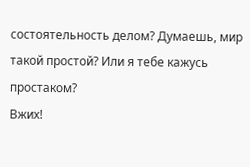состоятельность делом? Думаешь, мир такой простой? Или я тебе кажусь простаком?
Вжих!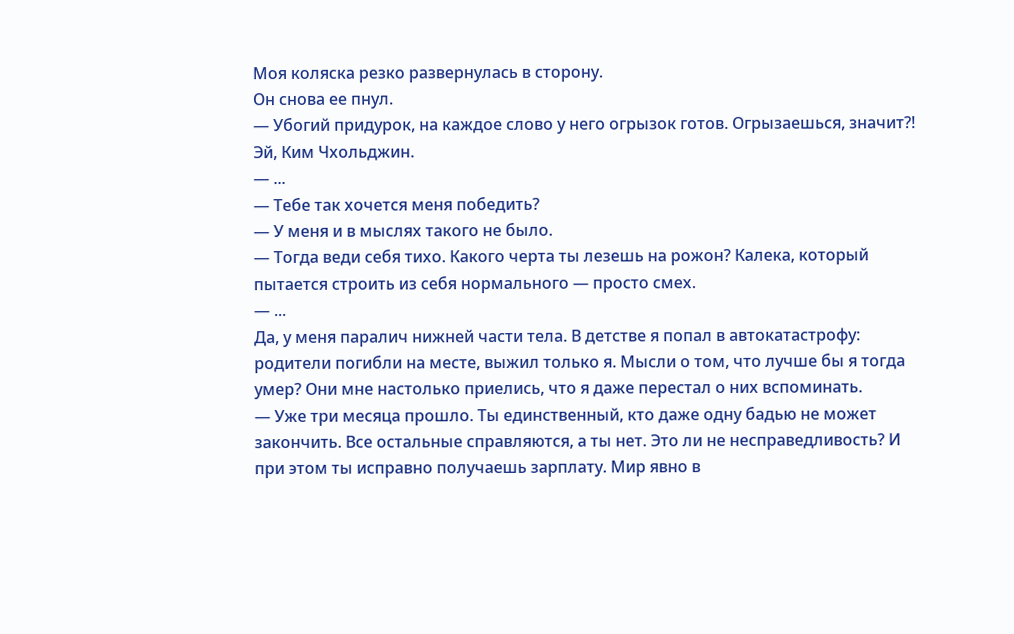Моя коляска резко развернулась в сторону.
Он снова ее пнул.
— Убогий придурок, на каждое слово у него огрызок готов. Огрызаешься, значит?! Эй, Ким Чхольджин.
— ...
— Тебе так хочется меня победить?
— У меня и в мыслях такого не было.
— Тогда веди себя тихо. Какого черта ты лезешь на рожон? Калека, который пытается строить из себя нормального — просто смех.
— ...
Да, у меня паралич нижней части тела. В детстве я попал в автокатастрофу: родители погибли на месте, выжил только я. Мысли о том, что лучше бы я тогда умер? Они мне настолько приелись, что я даже перестал о них вспоминать.
— Уже три месяца прошло. Ты единственный, кто даже одну бадью не может закончить. Все остальные справляются, а ты нет. Это ли не несправедливость? И при этом ты исправно получаешь зарплату. Мир явно в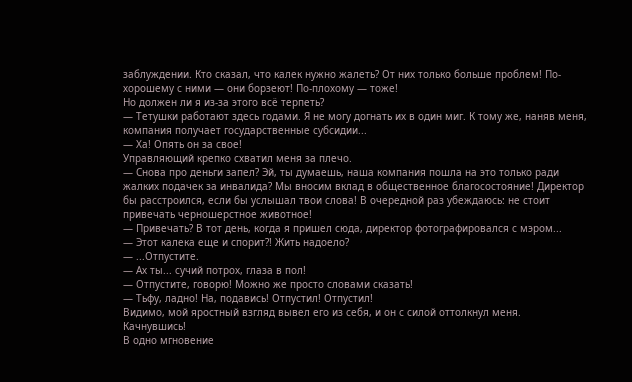заблуждении. Кто сказал, что калек нужно жалеть? От них только больше проблем! По-хорошему с ними — они борзеют! По-плохому — тоже!
Но должен ли я из-за этого всё терпеть?
— Тетушки работают здесь годами. Я не могу догнать их в один миг. К тому же, наняв меня, компания получает государственные субсидии...
— Ха! Опять он за свое!
Управляющий крепко схватил меня за плечо.
— Снова про деньги запел? Эй, ты думаешь, наша компания пошла на это только ради жалких подачек за инвалида? Мы вносим вклад в общественное благосостояние! Директор бы расстроился, если бы услышал твои слова! В очередной раз убеждаюсь: не стоит привечать черношерстное животное!
— Привечать? В тот день, когда я пришел сюда, директор фотографировался с мэром...
— Этот калека еще и спорит?! Жить надоело?
— ...Отпустите.
— Ах ты... сучий потрох, глаза в пол!
— Отпустите, говорю! Можно же просто словами сказать!
— Тьфу, ладно! На, подавись! Отпустил! Отпустил!
Видимо, мой яростный взгляд вывел его из себя, и он с силой оттолкнул меня.
Качнувшись!
В одно мгновение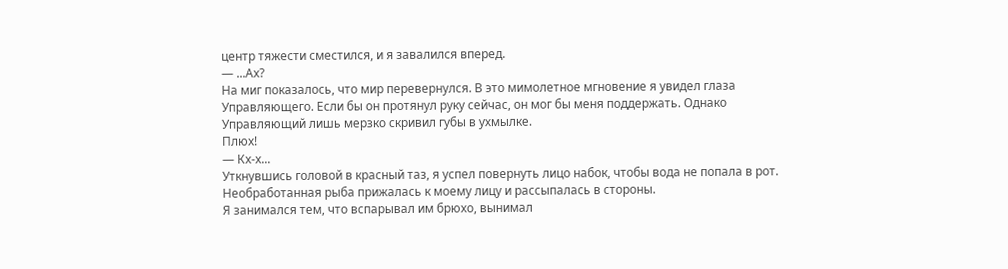центр тяжести сместился, и я завалился вперед.
— ...Ах?
На миг показалось, что мир перевернулся. В это мимолетное мгновение я увидел глаза Управляющего. Если бы он протянул руку сейчас, он мог бы меня поддержать. Однако Управляющий лишь мерзко скривил губы в ухмылке.
Плюх!
— Кх-х...
Уткнувшись головой в красный таз, я успел повернуть лицо набок, чтобы вода не попала в рот. Необработанная рыба прижалась к моему лицу и рассыпалась в стороны.
Я занимался тем, что вспарывал им брюхо, вынимал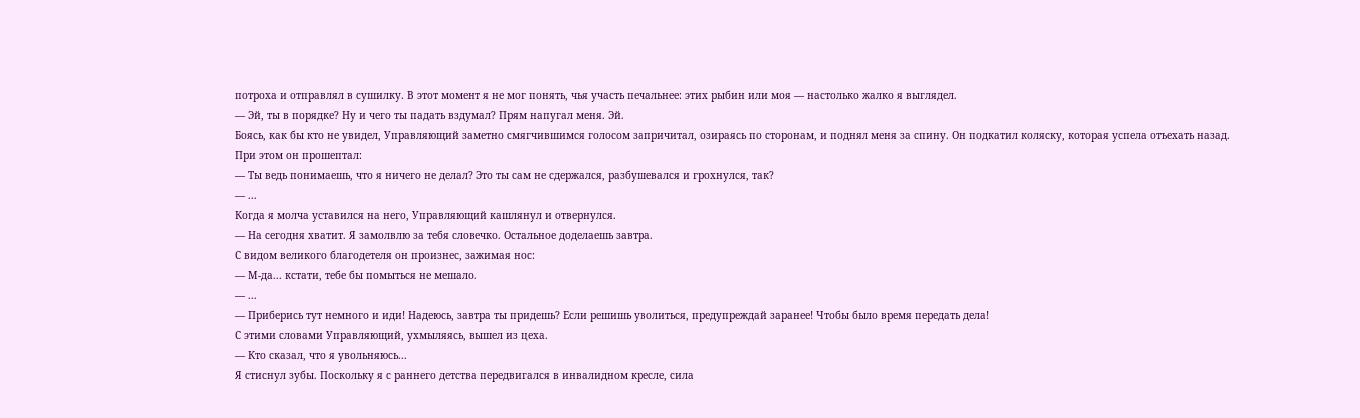потроха и отправлял в сушилку. В этот момент я не мог понять, чья участь печальнее: этих рыбин или моя — настолько жалко я выглядел.
— Эй, ты в порядке? Ну и чего ты падать вздумал? Прям напугал меня. Эй.
Боясь, как бы кто не увидел, Управляющий заметно смягчившимся голосом запричитал, озираясь по сторонам, и поднял меня за спину. Он подкатил коляску, которая успела отъехать назад.
При этом он прошептал:
— Ты ведь понимаешь, что я ничего не делал? Это ты сам не сдержался, разбушевался и грохнулся, так?
— ...
Когда я молча уставился на него, Управляющий кашлянул и отвернулся.
— На сегодня хватит. Я замолвлю за тебя словечко. Остальное доделаешь завтра.
С видом великого благодетеля он произнес, зажимая нос:
— М-да... кстати, тебе бы помыться не мешало.
— ...
— Приберись тут немного и иди! Надеюсь, завтра ты придешь? Если решишь уволиться, предупреждай заранее! Чтобы было время передать дела!
С этими словами Управляющий, ухмыляясь, вышел из цеха.
— Кто сказал, что я увольняюсь...
Я стиснул зубы. Поскольку я с раннего детства передвигался в инвалидном кресле, сила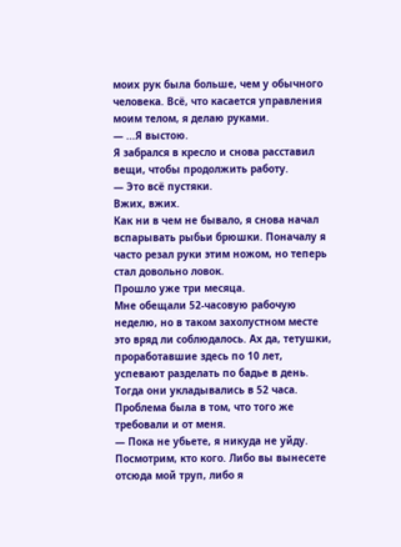моих рук была больше, чем у обычного человека. Всё, что касается управления моим телом, я делаю руками.
— ...Я выстою.
Я забрался в кресло и снова расставил вещи, чтобы продолжить работу.
— Это всё пустяки.
Вжих, вжих.
Как ни в чем не бывало, я снова начал вспарывать рыбьи брюшки. Поначалу я часто резал руки этим ножом, но теперь стал довольно ловок.
Прошло уже три месяца.
Мне обещали 52-часовую рабочую неделю, но в таком захолустном месте это вряд ли соблюдалось. Ах да, тетушки, проработавшие здесь по 10 лет, успевают разделать по бадье в день. Тогда они укладывались в 52 часа. Проблема была в том, что того же требовали и от меня.
— Пока не убьете, я никуда не уйду. Посмотрим, кто кого. Либо вы вынесете отсюда мой труп, либо я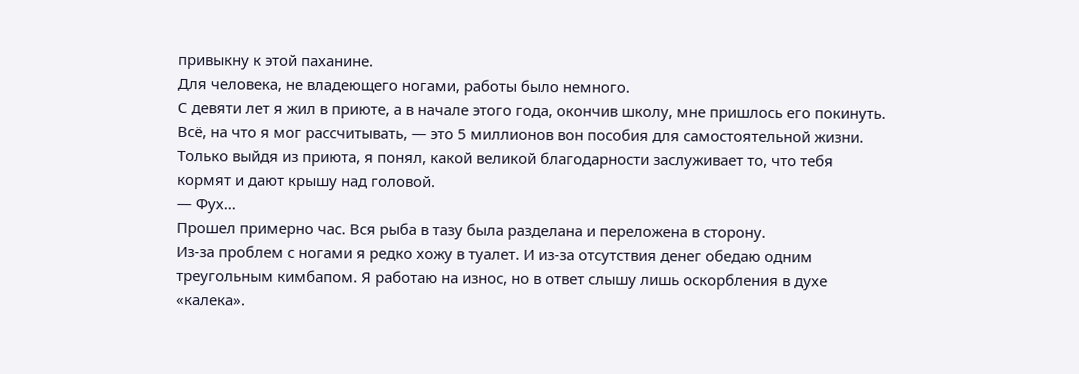привыкну к этой паханине.
Для человека, не владеющего ногами, работы было немного.
С девяти лет я жил в приюте, а в начале этого года, окончив школу, мне пришлось его покинуть. Всё, на что я мог рассчитывать, — это 5 миллионов вон пособия для самостоятельной жизни. Только выйдя из приюта, я понял, какой великой благодарности заслуживает то, что тебя кормят и дают крышу над головой.
— Фух...
Прошел примерно час. Вся рыба в тазу была разделана и переложена в сторону.
Из-за проблем с ногами я редко хожу в туалет. И из-за отсутствия денег обедаю одним треугольным кимбапом. Я работаю на износ, но в ответ слышу лишь оскорбления в духе «калека».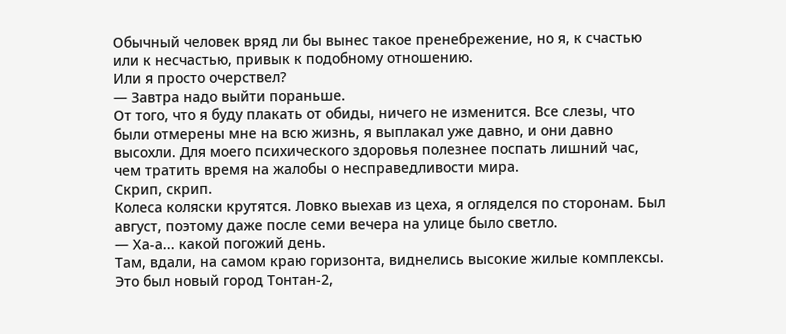Обычный человек вряд ли бы вынес такое пренебрежение, но я, к счастью или к несчастью, привык к подобному отношению.
Или я просто очерствел?
— Завтра надо выйти пораньше.
От того, что я буду плакать от обиды, ничего не изменится. Все слезы, что были отмерены мне на всю жизнь, я выплакал уже давно, и они давно высохли. Для моего психического здоровья полезнее поспать лишний час, чем тратить время на жалобы о несправедливости мира.
Скрип, скрип.
Колеса коляски крутятся. Ловко выехав из цеха, я огляделся по сторонам. Был август, поэтому даже после семи вечера на улице было светло.
— Ха-а... какой погожий день.
Там, вдали, на самом краю горизонта, виднелись высокие жилые комплексы. Это был новый город Тонтан-2,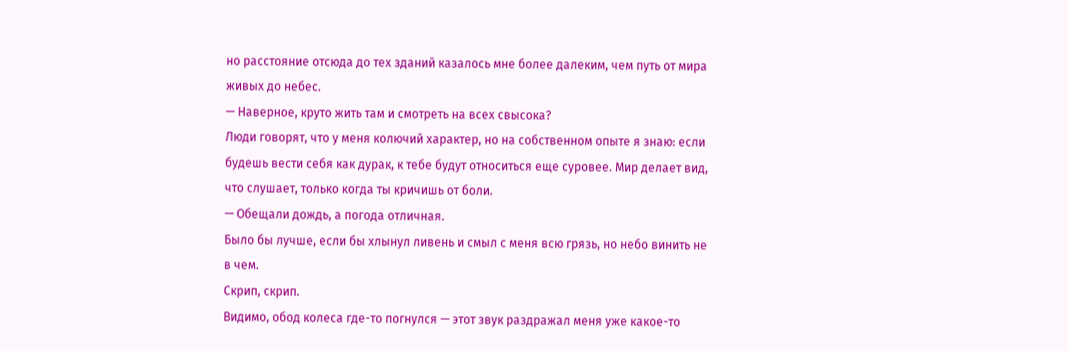но расстояние отсюда до тех зданий казалось мне более далеким, чем путь от мира живых до небес.
— Наверное, круто жить там и смотреть на всех свысока?
Люди говорят, что у меня колючий характер, но на собственном опыте я знаю: если будешь вести себя как дурак, к тебе будут относиться еще суровее. Мир делает вид, что слушает, только когда ты кричишь от боли.
— Обещали дождь, а погода отличная.
Было бы лучше, если бы хлынул ливень и смыл с меня всю грязь, но небо винить не в чем.
Скрип, скрип.
Видимо, обод колеса где-то погнулся — этот звук раздражал меня уже какое-то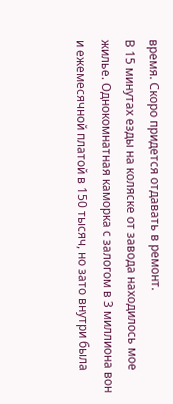время. Скоро придется отдавать в ремонт.
В 15 минутах езды на коляске от завода находилось мое жилье. Однокомнатная каморка с залогом в 3 миллиона вон и ежемесячной платой в 150 тысяч, но зато внутри была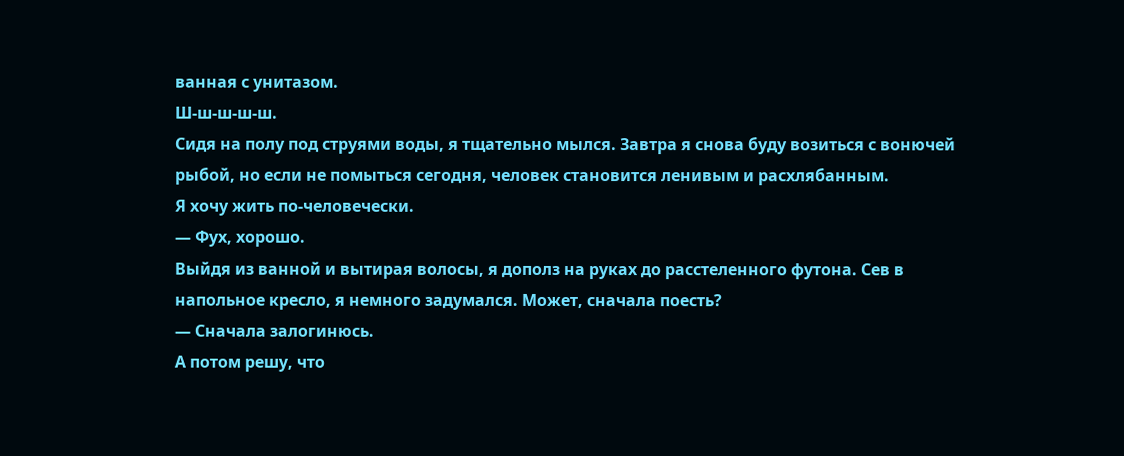ванная с унитазом.
Ш-ш-ш-ш-ш.
Сидя на полу под струями воды, я тщательно мылся. Завтра я снова буду возиться с вонючей рыбой, но если не помыться сегодня, человек становится ленивым и расхлябанным.
Я хочу жить по-человечески.
— Фух, хорошо.
Выйдя из ванной и вытирая волосы, я дополз на руках до расстеленного футона. Сев в напольное кресло, я немного задумался. Может, сначала поесть?
— Сначала залогинюсь.
А потом решу, что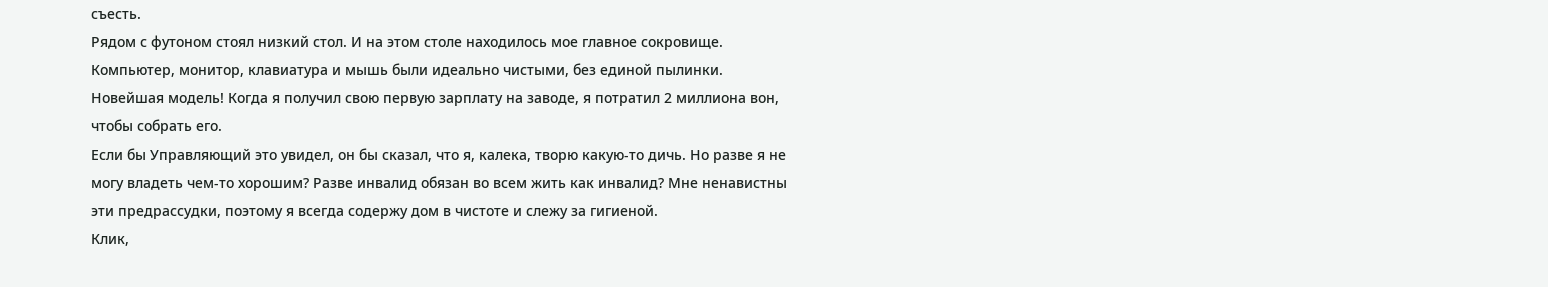съесть.
Рядом с футоном стоял низкий стол. И на этом столе находилось мое главное сокровище.
Компьютер, монитор, клавиатура и мышь были идеально чистыми, без единой пылинки. Новейшая модель! Когда я получил свою первую зарплату на заводе, я потратил 2 миллиона вон, чтобы собрать его.
Если бы Управляющий это увидел, он бы сказал, что я, калека, творю какую-то дичь. Но разве я не могу владеть чем-то хорошим? Разве инвалид обязан во всем жить как инвалид? Мне ненавистны эти предрассудки, поэтому я всегда содержу дом в чистоте и слежу за гигиеной.
Клик,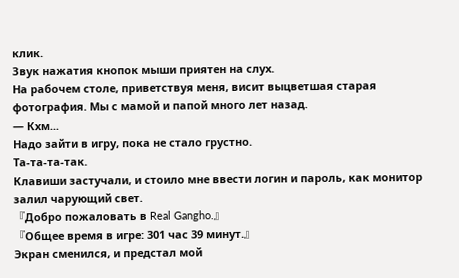клик.
Звук нажатия кнопок мыши приятен на слух.
На рабочем столе, приветствуя меня, висит выцветшая старая фотография. Мы с мамой и папой много лет назад.
— Кхм...
Надо зайти в игру, пока не стало грустно.
Та-та-та-так.
Клавиши застучали, и стоило мне ввести логин и пароль, как монитор залил чарующий свет.
『Добро пожаловать в Real Gangho.』
『Общее время в игре: 301 час 39 минут.』
Экран сменился, и предстал мой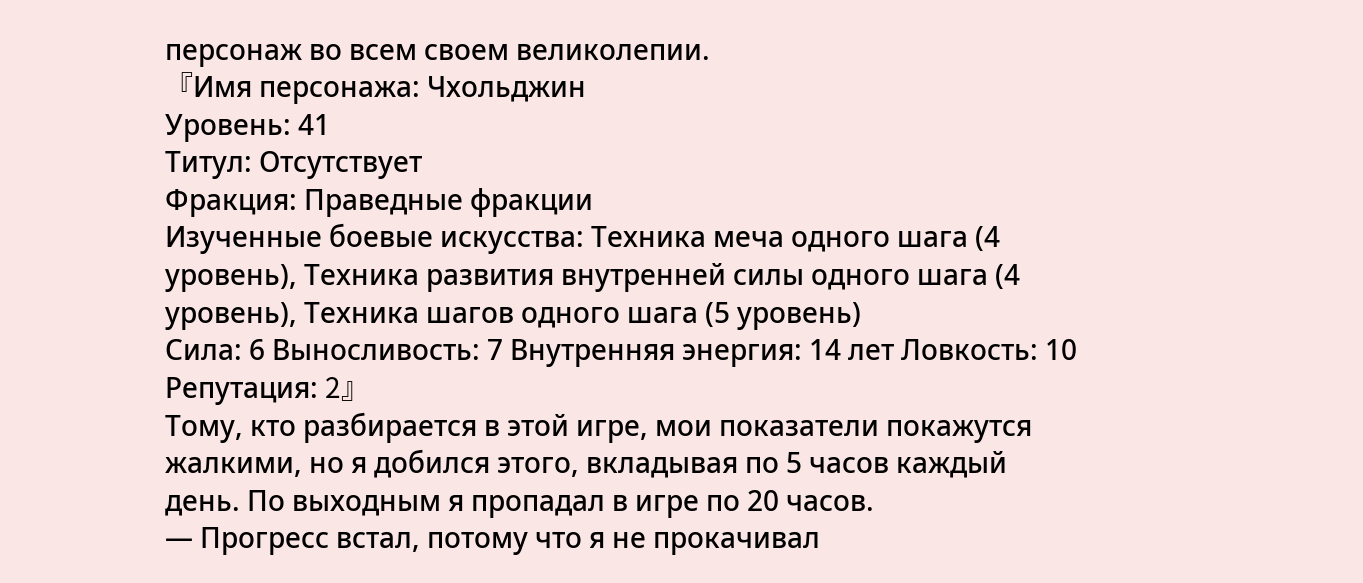персонаж во всем своем великолепии.
『Имя персонажа: Чхольджин
Уровень: 41
Титул: Отсутствует
Фракция: Праведные фракции
Изученные боевые искусства: Техника меча одного шага (4 уровень), Техника развития внутренней силы одного шага (4 уровень), Техника шагов одного шага (5 уровень)
Сила: 6 Выносливость: 7 Внутренняя энергия: 14 лет Ловкость: 10 Репутация: 2』
Тому, кто разбирается в этой игре, мои показатели покажутся жалкими, но я добился этого, вкладывая по 5 часов каждый день. По выходным я пропадал в игре по 20 часов.
— Прогресс встал, потому что я не прокачивал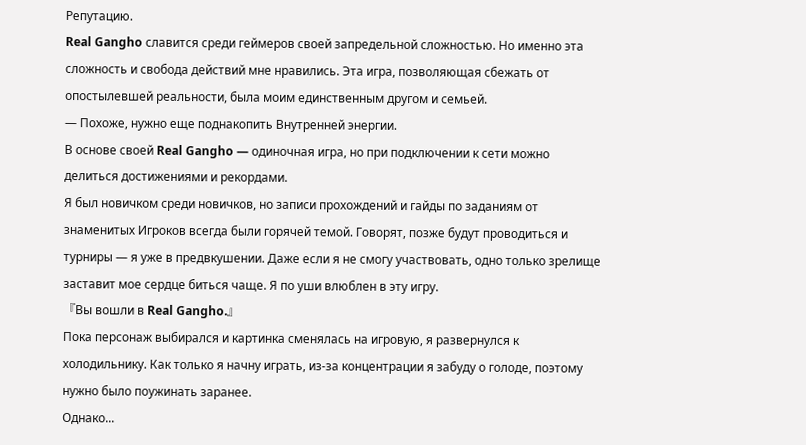Репутацию.
Real Gangho славится среди геймеров своей запредельной сложностью. Но именно эта сложность и свобода действий мне нравились. Эта игра, позволяющая сбежать от опостылевшей реальности, была моим единственным другом и семьей.
— Похоже, нужно еще поднакопить Внутренней энергии.
В основе своей Real Gangho — одиночная игра, но при подключении к сети можно делиться достижениями и рекордами.
Я был новичком среди новичков, но записи прохождений и гайды по заданиям от знаменитых Игроков всегда были горячей темой. Говорят, позже будут проводиться и турниры — я уже в предвкушении. Даже если я не смогу участвовать, одно только зрелище заставит мое сердце биться чаще. Я по уши влюблен в эту игру.
『Вы вошли в Real Gangho.』
Пока персонаж выбирался и картинка сменялась на игровую, я развернулся к холодильнику. Как только я начну играть, из-за концентрации я забуду о голоде, поэтому нужно было поужинать заранее.
Однако...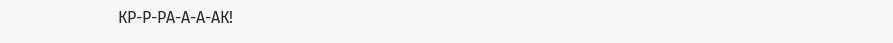КР-Р-РА-А-А-АК!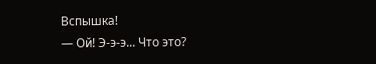Вспышка!
— Ой! Э-э-э... Что это?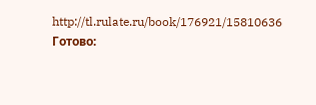http://tl.rulate.ru/book/176921/15810636
Готово: